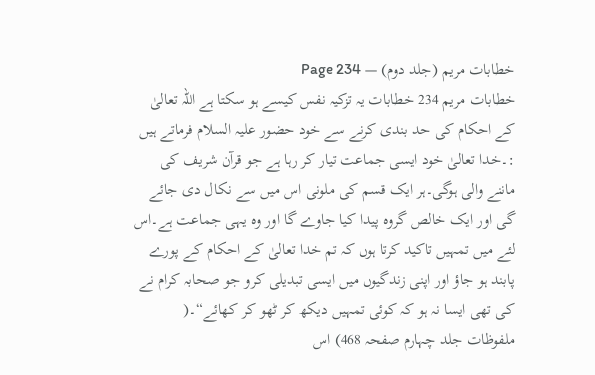خطابات مریم (جلد دوم) — Page 234
خطابات مریم 234 خطابات یہ تزکیہ نفس کیسے ہو سکتا ہے اللہ تعالیٰ کے احکام کی حد بندی کرنے سے خود حضور علیہ السلام فرماتے ہیں :۔خدا تعالیٰ خود ایسی جماعت تیار کر رہا ہے جو قرآن شریف کی ماننے والی ہوگی۔ہر ایک قسم کی ملونی اس میں سے نکال دی جائے گی اور ایک خالص گروہ پیدا کیا جاوے گا اور وہ یہی جماعت ہے۔اس لئے میں تمہیں تاکید کرتا ہوں کہ تم خدا تعالیٰ کے احکام کے پورے پابند ہو جاؤ اور اپنی زندگیوں میں ایسی تبدیلی کرو جو صحابہ کرام نے کی تھی ایسا نہ ہو کہ کوئی تمہیں دیکھ کر ٹھو کر کھائے“۔( ملفوظات جلد چہارم صفحہ 468) اس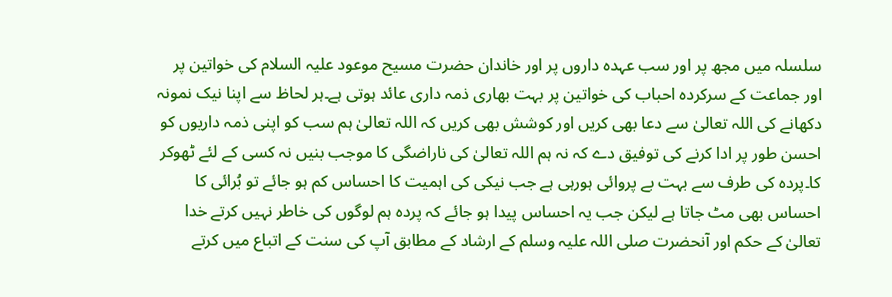سلسلہ میں مجھ پر اور سب عہدہ داروں پر اور خاندان حضرت مسیح موعود علیہ السلام کی خواتین پر اور جماعت کے سرکردہ احباب کی خواتین پر بہت بھاری ذمہ داری عائد ہوتی ہے۔ہر لحاظ سے اپنا نیک نمونہ دکھانے کی اللہ تعالیٰ سے دعا بھی کریں اور کوشش بھی کریں کہ اللہ تعالیٰ ہم سب کو اپنی ذمہ داریوں کو احسن طور پر ادا کرنے کی توفیق دے کہ نہ ہم اللہ تعالیٰ کی ناراضگی کا موجب بنیں نہ کسی کے لئے ٹھوکر کا۔پردہ کی طرف سے بہت بے پروائی ہورہی ہے جب نیکی کی اہمیت کا احساس کم ہو جائے تو بُرائی کا احساس بھی مٹ جاتا ہے لیکن جب یہ احساس پیدا ہو جائے کہ پردہ ہم لوگوں کی خاطر نہیں کرتے خدا تعالیٰ کے حکم اور آنحضرت صلی اللہ علیہ وسلم کے ارشاد کے مطابق آپ کی سنت کے اتباع میں کرتے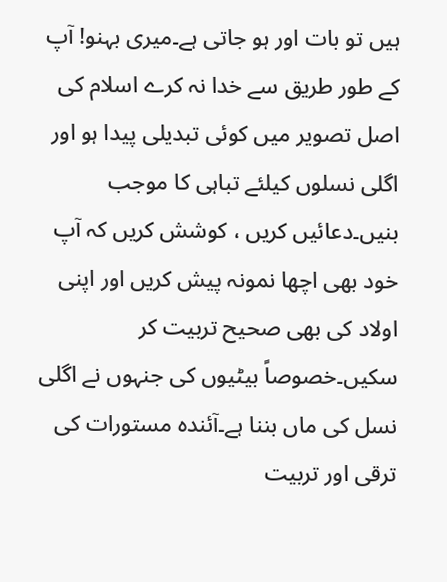ہیں تو بات اور ہو جاتی ہے۔میری بہنو! آپ کے طور طریق سے خدا نہ کرے اسلام کی اصل تصویر میں کوئی تبدیلی پیدا ہو اور اگلی نسلوں کیلئے تباہی کا موجب بنیں۔دعائیں کریں ، کوشش کریں کہ آپ خود بھی اچھا نمونہ پیش کریں اور اپنی اولاد کی بھی صحیح تربیت کر سکیں۔خصوصاً بیٹیوں کی جنہوں نے اگلی نسل کی ماں بننا ہے۔آئندہ مستورات کی ترقی اور تربیت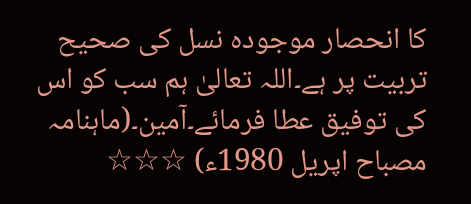کا انحصار موجودہ نسل کی صحیح تربیت پر ہے۔اللہ تعالیٰ ہم سب کو اس کی توفیق عطا فرمائے۔آمین۔(ماہنامہ مصباح اپریل 1980ء) ☆☆☆